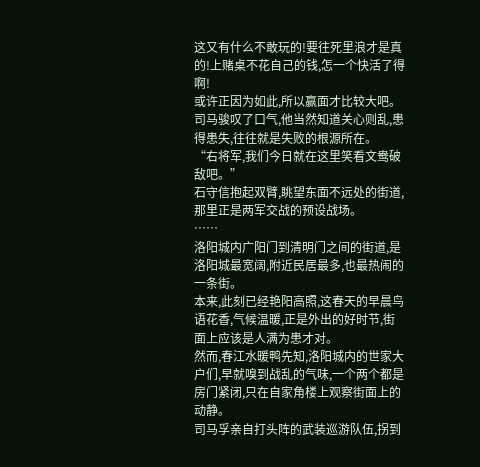这又有什么不敢玩的!要往死里浪才是真的!上赌桌不花自己的钱,怎一个快活了得啊!
或许正因为如此,所以赢面才比较大吧。
司马骏叹了口气,他当然知道关心则乱,患得患失,往往就是失败的根源所在。
“右将军,我们今日就在这里笑看文鸯破敌吧。”
石守信抱起双臂,眺望东面不远处的街道,那里正是两军交战的预设战场。
……
洛阳城内广阳门到清明门之间的街道,是洛阳城最宽阔,附近民居最多,也最热闹的一条街。
本来,此刻已经艳阳高照,这春天的早晨鸟语花香,气候温暖,正是外出的好时节,街面上应该是人满为患才对。
然而,春江水暖鸭先知,洛阳城内的世家大户们,早就嗅到战乱的气味,一个两个都是房门紧闭,只在自家角楼上观察街面上的动静。
司马孚亲自打头阵的武装巡游队伍,拐到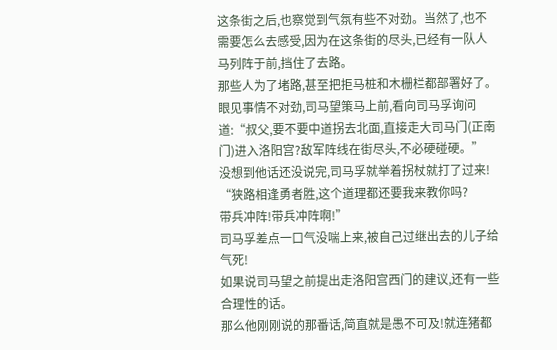这条街之后,也察觉到气氛有些不对劲。当然了,也不需要怎么去感受,因为在这条街的尽头,已经有一队人马列阵于前,挡住了去路。
那些人为了堵路,甚至把拒马桩和木栅栏都部署好了。
眼见事情不对劲,司马望策马上前,看向司马孚询问道:“叔父,要不要中道拐去北面,直接走大司马门(正南门)进入洛阳宫?敌军阵线在街尽头,不必硬碰硬。”
没想到他话还没说完,司马孚就举着拐杖就打了过来!
“狭路相逢勇者胜,这个道理都还要我来教你吗?
带兵冲阵!带兵冲阵啊!”
司马孚差点一口气没喘上来,被自己过继出去的儿子给气死!
如果说司马望之前提出走洛阳宫西门的建议,还有一些合理性的话。
那么他刚刚说的那番话,简直就是愚不可及!就连猪都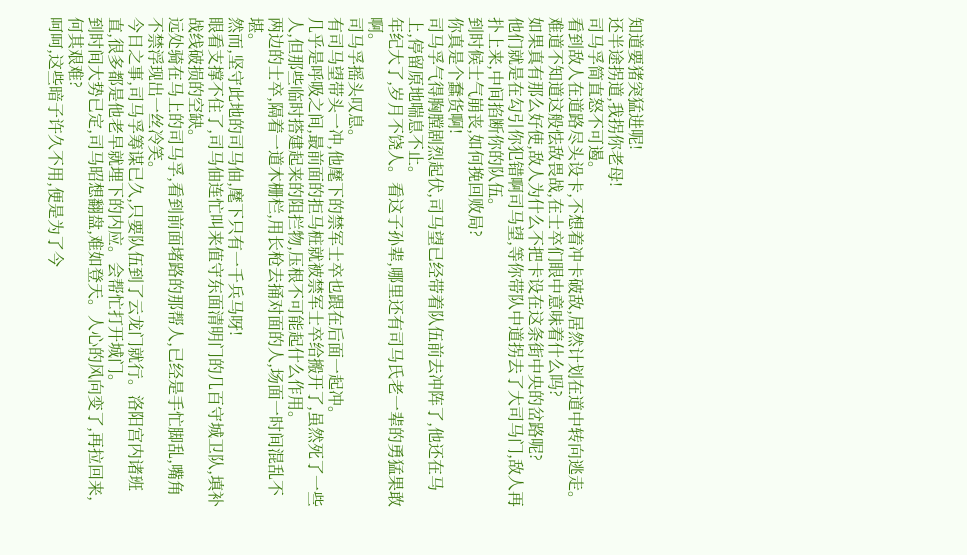知道要猪突猛进呢!
还半途拐道,我拐你老母!
司马孚简直怒不可遏。
看到敌人在道路尽头设卡,不想着冲卡破敌,居然计划在道中转向逃走。
难道不知道这般怯敌畏战,在士卒们眼中意味着什么吗?
如果真有那么好使,敌人为什么不把卡设在这条街中央的岔路呢?
他们就是在勾引你犯错啊司马望,等你带队中道拐去了大司马门,敌人再扑上来,中间掐断你的队伍。
到时候士气崩丧,如何挽回败局?
你真是个蠢货啊!
司马孚气得胸膛剧烈起伏,司马望已经带着队伍前去冲阵了,他还在马上,停留原地喘息不止。
年纪大了,岁月不饶人。看这子孙辈,哪里还有司马氏老一辈的勇猛果敢啊。
司马孚摇头叹息。
有司马望带头一冲,他麾下的禁军士卒也跟在后面一起冲。
几乎是呼吸之间,最前面的拒马桩就被禁军士卒给搬开了,虽然死了一些人,但那些临时搭建起来的阻拦物,压根不可能起什么作用。
两边的士卒,隔着一道木栅栏,用长枪去捅对面的人,场面一时间混乱不堪。
然而,坚守此地的司马伷,麾下只有一千兵马呀!
眼看支撑不住了,司马伷连忙叫来值守东面清明门的几百守城卫队,填补战线破损的空缺。
远处骑在马上的司马孚,看到前面堵路的那帮人,已经是手忙脚乱,嘴角不禁浮现出一丝冷笑。
今日之事,司马孚筹谋已久,只要队伍到了云龙门就行。洛阳宫内诸班直,很多都是他老早就埋下的内应。会帮忙打开城门。
到时间大势已定,司马昭想翻盘,难如登天。人心的风向变了,再拉回来,何其艰难?
呵呵,这些暗子许久不用,便是为了今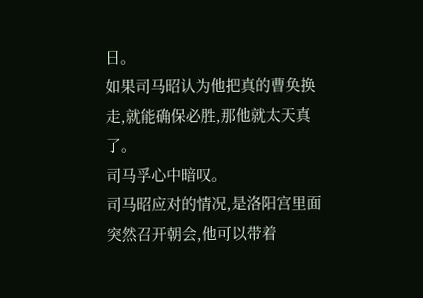日。
如果司马昭认为他把真的曹奂换走,就能确保必胜,那他就太天真了。
司马孚心中暗叹。
司马昭应对的情况,是洛阳宫里面突然召开朝会,他可以带着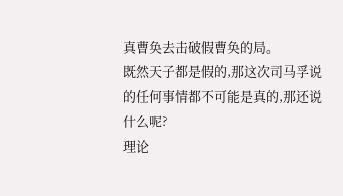真曹奂去击破假曹奂的局。
既然天子都是假的,那这次司马孚说的任何事情都不可能是真的,那还说什么呢?
理论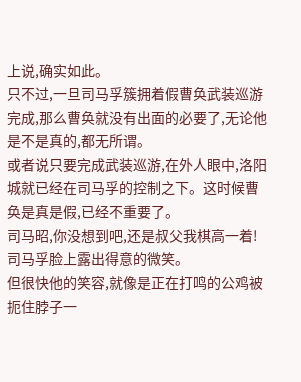上说,确实如此。
只不过,一旦司马孚簇拥着假曹奂武装巡游完成,那么曹奂就没有出面的必要了,无论他是不是真的,都无所谓。
或者说只要完成武装巡游,在外人眼中,洛阳城就已经在司马孚的控制之下。这时候曹奂是真是假,已经不重要了。
司马昭,你没想到吧,还是叔父我棋高一着!
司马孚脸上露出得意的微笑。
但很快他的笑容,就像是正在打鸣的公鸡被扼住脖子一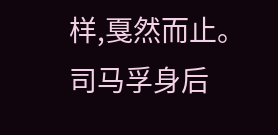样,戛然而止。
司马孚身后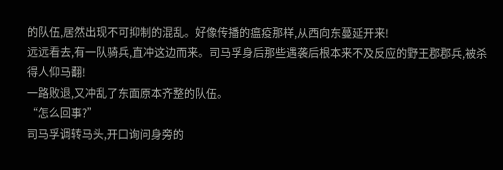的队伍,居然出现不可抑制的混乱。好像传播的瘟疫那样,从西向东蔓延开来!
远远看去,有一队骑兵,直冲这边而来。司马孚身后那些遇袭后根本来不及反应的野王郡郡兵,被杀得人仰马翻!
一路败退,又冲乱了东面原本齐整的队伍。
“怎么回事?”
司马孚调转马头,开口询问身旁的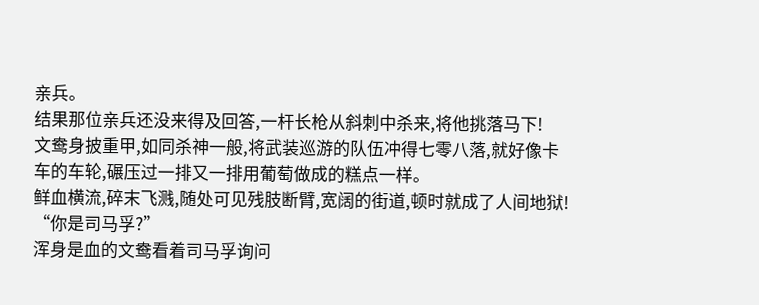亲兵。
结果那位亲兵还没来得及回答,一杆长枪从斜刺中杀来,将他挑落马下!
文鸯身披重甲,如同杀神一般,将武装巡游的队伍冲得七零八落,就好像卡车的车轮,碾压过一排又一排用葡萄做成的糕点一样。
鲜血横流,碎末飞溅,随处可见残肢断臂,宽阔的街道,顿时就成了人间地狱!
“你是司马孚?”
浑身是血的文鸯看着司马孚询问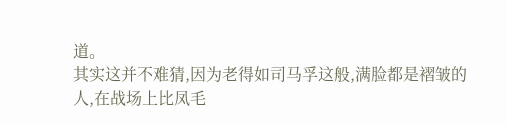道。
其实这并不难猜,因为老得如司马孚这般,满脸都是褶皱的人,在战场上比凤毛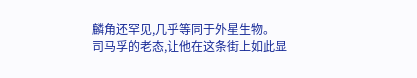麟角还罕见,几乎等同于外星生物。
司马孚的老态,让他在这条街上如此显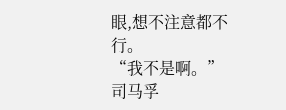眼,想不注意都不行。
“我不是啊。”
司马孚